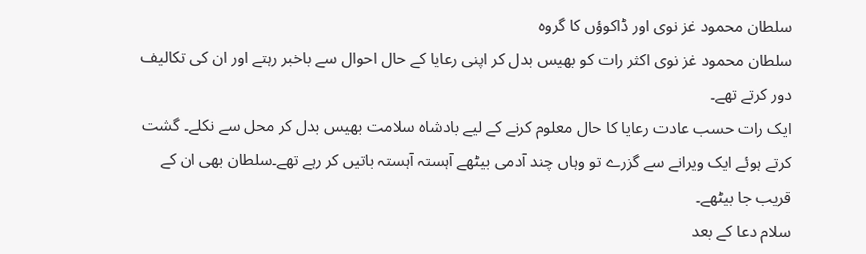سلطان محمود غز نوی اور ڈاکوؤں کا گروہ
سلطان محمود غز نوی اکثر رات کو بھیس بدل کر اپنی رعایا کے حال احوال سے باخبر رہتے اور ان کی تکالیف دور کرتے تھے۔
ایک رات حسب عادت رعایا کا حال معلوم کرنے کے لیے بادشاہ سلامت بھیس بدل کر محل سے نکلے۔ گشت کرتے ہوئے ایک ویرانے سے گزرے تو وہاں چند آدمی بیٹھے آہستہ آہستہ باتیں کر رہے تھے۔سلطان بھی ان کے قریب جا بیٹھے۔
سلام دعا کے بعد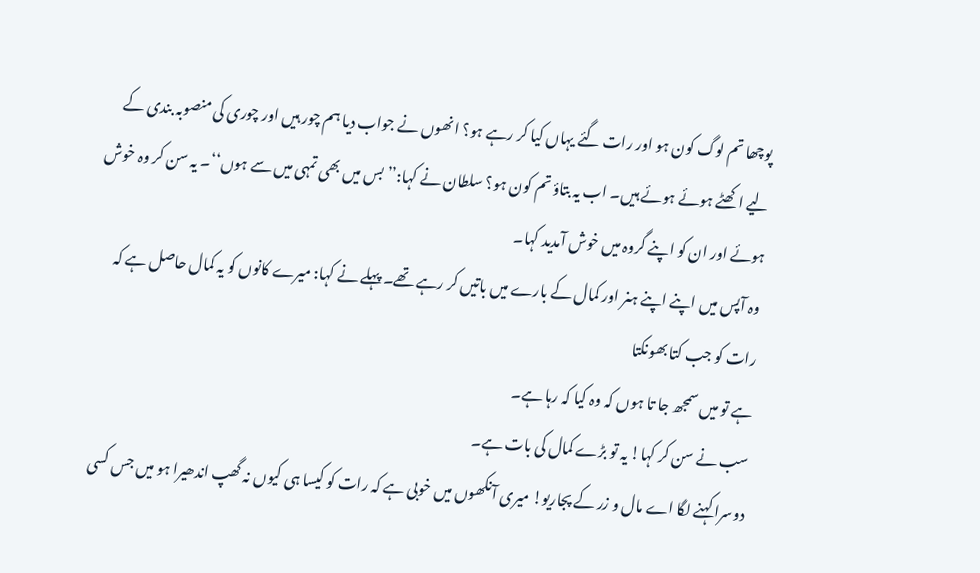پوچھا تم لوگ کون ہو اور رات گئے یہاں کیا کر رہے ہو؟ انھوں نے جواب دیا ہم چور ہیں اور چوری کی منصوبہ بندی کے لیے اکھٹے ہوئے ہوئے ہیں۔ اب یہ بتاؤ تم کون ہو؟ سلطان نے کہا:’’بس میں بھی تمہی میں سے ہوں‘‘۔ یہ سن کر وہ خوش ہوئے اور ان کو اپنے گروہ میں خوش آمدید کہا۔
وہ آپس میں اپنے اپنے ہنر اور کمال کے بارے میں باتیں کر رہے تھے۔ پہلے نے کہا: میرے کانوں کو یہ کمال حاصل ہے کہ رات کو جب کتا بھونکتا
ہے تو میں سمجھ جا تا ہوں کہ وہ کیا کہ رہا ہے۔
سب نے سن کر کہا! یہ تو بڑے کمال کی بات ہے۔
دوسرا کہنے لگا اے مال و زر کے پجاریو! میری آنکھوں میں خوبی ہے کہ رات کو کیسا ہی کیوں نہ گھپ اندھیرا ہو میں جس کسی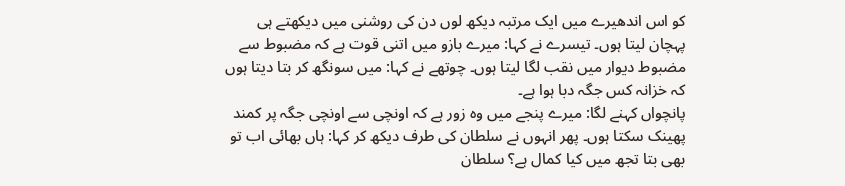کو اس اندھیرے میں ایک مرتبہ دیکھ لوں دن کی روشنی میں دیکھتے ہی پہچان لیتا ہوں۔ تیسرے نے کہا: میرے بازو میں اتنی قوت ہے کہ مضبوط سے مضبوط دیوار میں نقب لگا لیتا ہوں۔ چوتھے نے کہا: میں سونگھ کر بتا دیتا ہوں کہ خزانہ کس جگہ دبا ہوا ہے۔
پانچواں کہنے لگا: میرے پنجے میں وہ زور ہے کہ اونچی سے اونچی جگہ پر کمند پھینک سکتا ہوں۔ پھر انہوں نے سلطان کی طرف دیکھ کر کہا: ہاں بھائی اب تو بھی بتا تجھ میں کیا کمال ہے؟ سلطان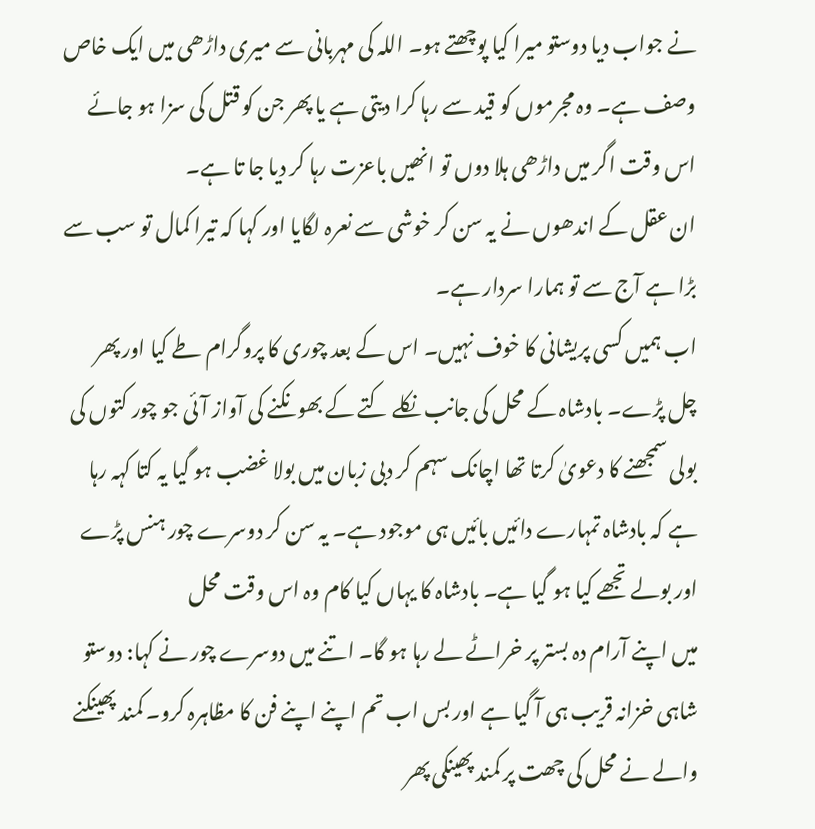نے جواب دیا دوستو میرا کیا پوچھتے ہو۔ اللہ کی مہربانی سے میری داڑھی میں ایک خاص وصف ہے۔ وہ مجرموں کو قید سے رہا کرا دیتی ہے یا پھر جن کو قتل کی سزا ہو جائے اس وقت اگر میں داڑھی ہلا دوں تو انھیں باعزت رہا کر دیا جا تا ہے۔
ان عقل کے اندھوں نے یہ سن کر خوشی سے نعرہ لگایا اور کہا کہ تیرا کمال تو سب سے بڑا ہے آج سے تو ہمارا سردار ہے۔
اب ہمیں کسی پریشانی کا خوف نہیں۔ اس کے بعد چوری کا پروگرام طے کیا اور پھر چل پڑے۔ بادشاہ کے محل کی جانب نکلے کتے کے بھونکنے کی آواز آئی جو چور کتوں کی بولی سمجھنے کا دعویٰ کرتا تھا اچانک سہم کر دبی زبان میں بولا غضب ہو گیا یہ کتا کہہ رہا ہے کہ بادشاہ تمہارے دائیں بائیں ہی موجود ہے۔ یہ سن کر دوسرے چور ہنس پڑے اور بولے تجھے کیا ہو گیا ہے۔ بادشاہ کا یہاں کیا کام وہ اس وقت محل
میں اپنے آرام دہ بستر پر خراٹے لے رہا ہو گا۔ اتنے میں دوسرے چور نے کہا: دوستو
شاہی خزانہ قریب ہی آ گیا ہے اور بس اب تم اپنے اپنے فن کا مظاہرہ کرو۔ کمند پھینکنے والے نے محل کی چھت پر کمند پھینکی پھر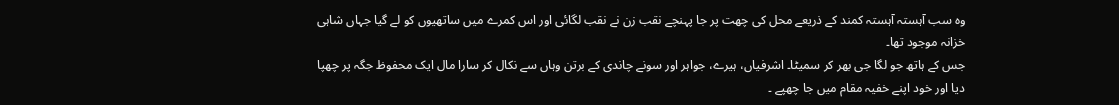وہ سب آہستہ آہستہ کمند کے ذریعے محل کی چھت پر جا پہنچے نقب زن نے نقب لگائی اور اس کمرے میں ساتھیوں کو لے گیا جہاں شاہی خزانہ موجود تھا۔
جس کے ہاتھ جو لگا جی بھر کر سمیٹا۔ اشرفیاں، ہیرے، جواہر اور سونے چاندی کے برتن وہاں سے نکال کر سارا مال ایک محفوظ جگہ پر چھپا دیا اور خود اپنے خفیہ مقام میں جا چھپے ۔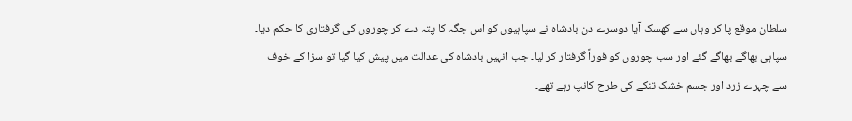سلطان موقع پا کر وہاں سے کھسک آیا دوسرے دن بادشاہ نے سپاہیوں کو اس جگہ کا پتہ دے کر چوروں کی گرفتاری کا حکم دیا۔ سپاہی بھاگے بھاگے گئے اور سب چوروں کو فوراً گرفتار کر لیا۔ جب انہیں بادشاہ کی عدالت میں پیش کیا گیا تو سزا کے خوف سے چہرے زرد اور جسم خشک تنکے کی طرح کانپ رہے تھے۔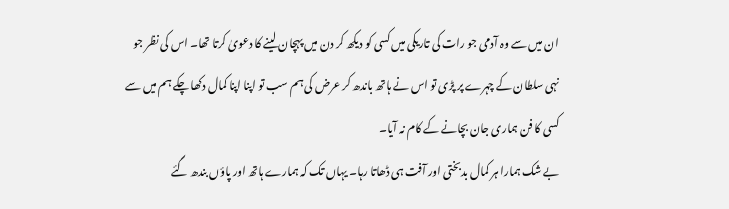ان میں سے وہ آدمی جو رات کی تاریکی میں کسی کو دیکھ کر دن میں پہچان لینے کا دعویٰ کرتا تھا۔ اس کی نظر جو نہی سلطان کے چہرے پر پڑی تو اس نے ہاتھ باندھ کر عرض کی ہم سب تو اپنا اپنا کمال دکھا چکے ہم میں سے کسی کا فن ہماری جان بچانے کے کام نہ آیا۔
بے شک ہمارا ہر کمال بدبختی اور آفت ہی ڈھاتا رہا۔ یہاں تک کہ ہمارے ہاتھ اور پاؤں بندھ گئے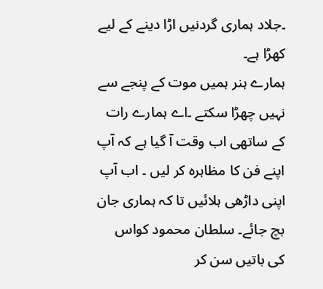۔جلاد ہماری گردنیں اڑا دینے کے لیے کھڑا ہے۔
ہمارے ہنر ہمیں موت کے پنجے سے نہیں چھڑا سکتے ۔اے ہمارے رات کے ساتھی اب وقت آ گیا ہے کہ آپ اپنے فن کا مظاہرہ کر لیں ۔ اب آپ اپنی داڑھی ہلائیں تا کہ ہماری جان بچ جائے۔ سلطان محمود کواس کی باتیں سن کر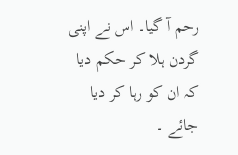رحم آ گیا۔ اس نے اپنی گردن ہلا کر حکم دیا کہ ان کو رہا کر دیا جائے ۔